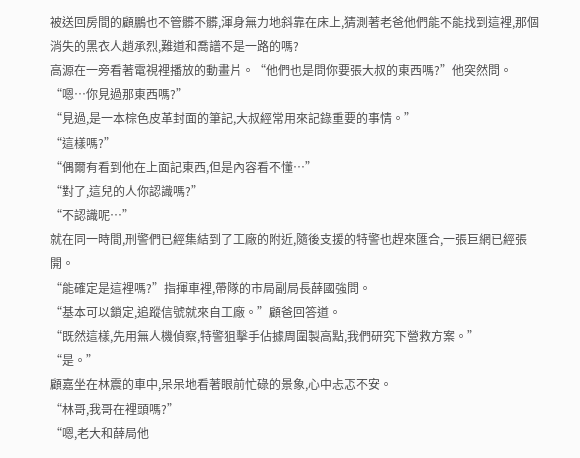被送回房間的顧鵬也不管髒不髒,渾身無力地斜靠在床上,猜測著老爸他們能不能找到這裡,那個消失的黑衣人趙承烈,難道和喬譜不是一路的嗎?
高源在一旁看著電視裡播放的動畫片。“他們也是問你要張大叔的東西嗎?”他突然問。
“嗯…你見過那東西嗎?”
“見過,是一本棕色皮革封面的筆記,大叔經常用來記錄重要的事情。”
“這樣嗎?”
“偶爾有看到他在上面記東西,但是內容看不懂…”
“對了,這兒的人你認識嗎?”
“不認識呢…”
就在同一時間,刑警們已經集結到了工廠的附近,隨後支援的特警也趕來匯合,一張巨網已經張開。
“能確定是這裡嗎?”指揮車裡,帶隊的市局副局長薛國強問。
“基本可以鎖定,追蹤信號就來自工廠。”顧爸回答道。
“既然這樣,先用無人機偵察,特警狙擊手佔據周圍製高點,我們研究下營救方案。”
“是。”
顧嘉坐在林震的車中,呆呆地看著眼前忙碌的景象,心中忐忑不安。
“林哥,我哥在裡頭嗎?”
“嗯,老大和薛局他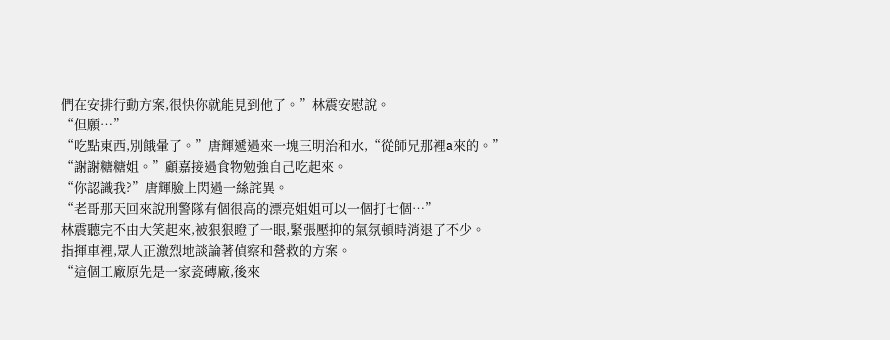們在安排行動方案,很快你就能見到他了。”林震安慰說。
“但願…”
“吃點東西,別餓暈了。”唐輝遞過來一塊三明治和水,“從師兄那裡a來的。”
“謝謝糖糖姐。”顧嘉接過食物勉強自己吃起來。
“你認識我?”唐輝臉上閃過一絲詫異。
“老哥那天回來說刑警隊有個很高的漂亮姐姐可以一個打七個…”
林震聽完不由大笑起來,被狠狠瞪了一眼,緊張壓抑的氣氛頓時消退了不少。
指揮車裡,眾人正激烈地談論著偵察和營救的方案。
“這個工廠原先是一家瓷磚廠,後來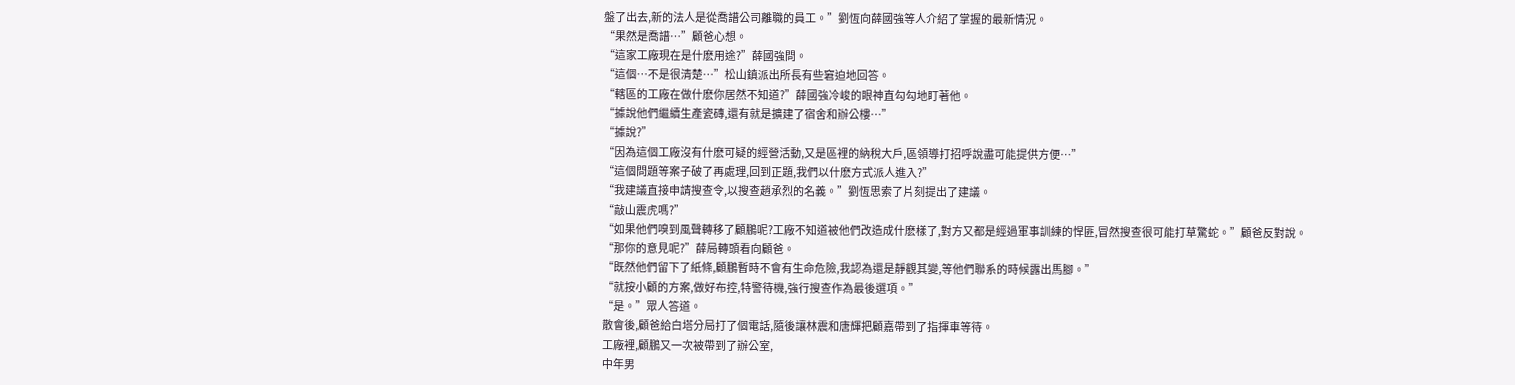盤了出去,新的法人是從喬譜公司離職的員工。”劉恆向薛國強等人介紹了掌握的最新情況。
“果然是喬譜…”顧爸心想。
“這家工廠現在是什麽用途?”薛國強問。
“這個…不是很清楚…”松山鎮派出所長有些窘迫地回答。
“轄區的工廠在做什麽你居然不知道?”薛國強冷峻的眼神直勾勾地盯著他。
“據說他們繼續生產瓷磚,還有就是擴建了宿舍和辦公樓…”
“據說?”
“因為這個工廠沒有什麽可疑的經營活動,又是區裡的納稅大戶,區領導打招呼說盡可能提供方便…”
“這個問題等案子破了再處理,回到正題,我們以什麽方式派人進入?”
“我建議直接申請搜查令,以搜查趙承烈的名義。”劉恆思索了片刻提出了建議。
“敲山震虎嗎?”
“如果他們嗅到風聲轉移了顧鵬呢?工廠不知道被他們改造成什麽樣了,對方又都是經過軍事訓練的悍匪,冒然搜查很可能打草驚蛇。”顧爸反對說。
“那你的意見呢?”薛局轉頭看向顧爸。
“既然他們留下了紙條,顧鵬暫時不會有生命危險,我認為還是靜觀其變,等他們聯系的時候露出馬腳。”
“就按小顧的方案,做好布控,特警待機,強行搜查作為最後選項。”
“是。”眾人答道。
散會後,顧爸給白塔分局打了個電話,隨後讓林震和唐輝把顧嘉帶到了指揮車等待。
工廠裡,顧鵬又一次被帶到了辦公室,
中年男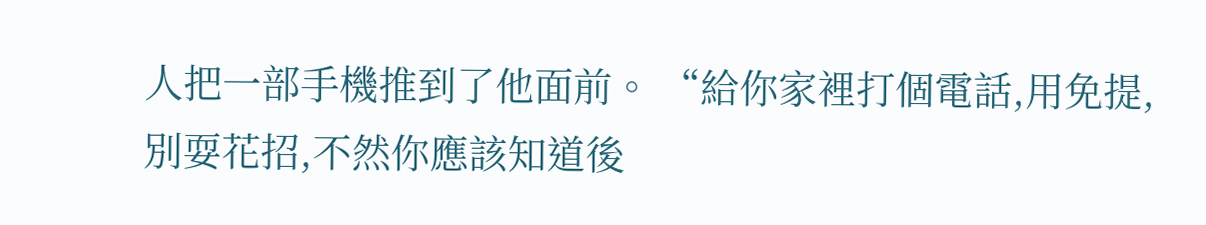人把一部手機推到了他面前。 “給你家裡打個電話,用免提,別耍花招,不然你應該知道後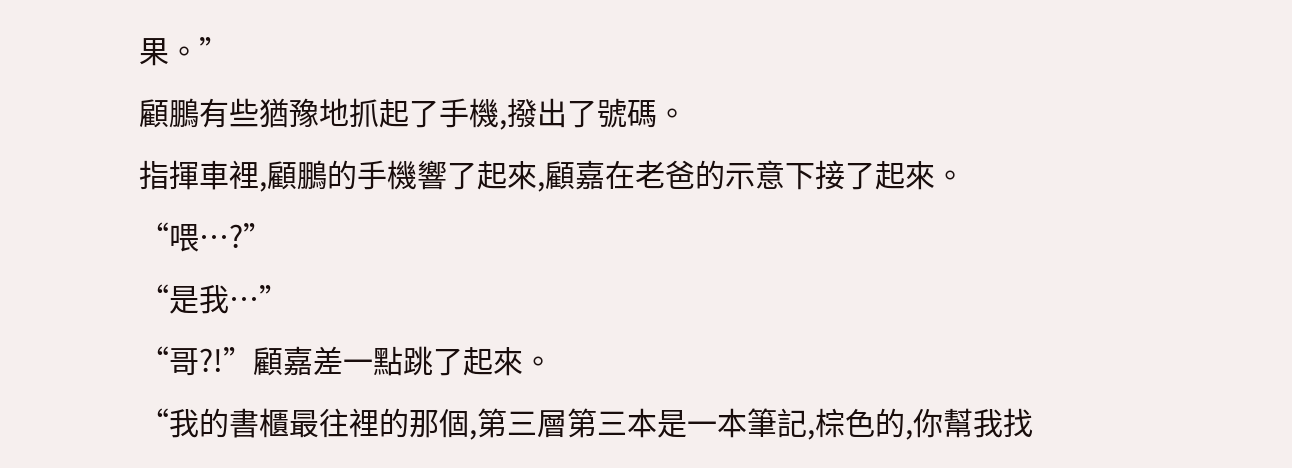果。”
顧鵬有些猶豫地抓起了手機,撥出了號碼。
指揮車裡,顧鵬的手機響了起來,顧嘉在老爸的示意下接了起來。
“喂…?”
“是我…”
“哥?!”顧嘉差一點跳了起來。
“我的書櫃最往裡的那個,第三層第三本是一本筆記,棕色的,你幫我找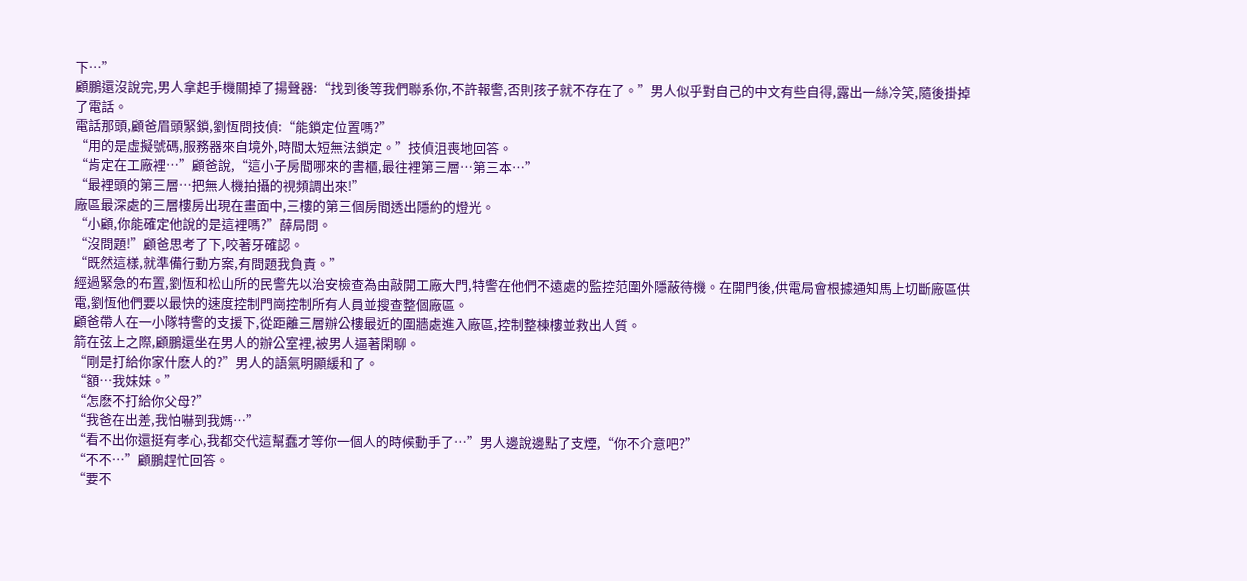下…”
顧鵬還沒說完,男人拿起手機關掉了揚聲器:“找到後等我們聯系你,不許報警,否則孩子就不存在了。”男人似乎對自己的中文有些自得,露出一絲冷笑,隨後掛掉了電話。
電話那頭,顧爸眉頭緊鎖,劉恆問技偵:“能鎖定位置嗎?”
“用的是虛擬號碼,服務器來自境外,時間太短無法鎖定。”技偵沮喪地回答。
“肯定在工廠裡…”顧爸說,“這小子房間哪來的書櫃,最往裡第三層…第三本…”
“最裡頭的第三層…把無人機拍攝的視頻調出來!”
廠區最深處的三層樓房出現在畫面中,三樓的第三個房間透出隱約的燈光。
“小顧,你能確定他說的是這裡嗎?”薛局問。
“沒問題!”顧爸思考了下,咬著牙確認。
“既然這樣,就準備行動方案,有問題我負責。”
經過緊急的布置,劉恆和松山所的民警先以治安檢查為由敲開工廠大門,特警在他們不遠處的監控范圍外隱蔽待機。在開門後,供電局會根據通知馬上切斷廠區供電,劉恆他們要以最快的速度控制門崗控制所有人員並搜查整個廠區。
顧爸帶人在一小隊特警的支援下,從距離三層辦公樓最近的圍牆處進入廠區,控制整棟樓並救出人質。
箭在弦上之際,顧鵬還坐在男人的辦公室裡,被男人逼著閑聊。
“剛是打給你家什麽人的?”男人的語氣明顯緩和了。
“額…我妹妹。”
“怎麽不打給你父母?”
“我爸在出差,我怕嚇到我媽…”
“看不出你還挺有孝心,我都交代這幫蠢才等你一個人的時候動手了…”男人邊說邊點了支煙,“你不介意吧?”
“不不…”顧鵬趕忙回答。
“要不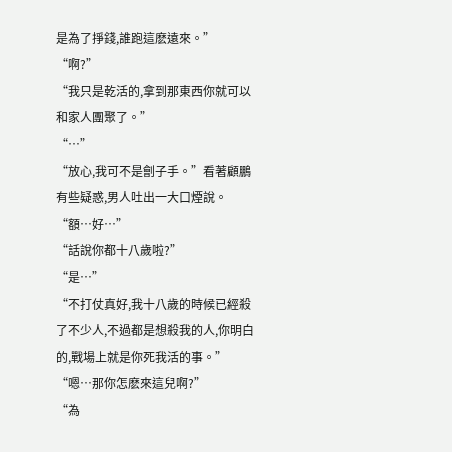是為了掙錢,誰跑這麽遠來。”
“啊?”
“我只是乾活的,拿到那東西你就可以和家人團聚了。”
“…”
“放心,我可不是劊子手。”看著顧鵬有些疑惑,男人吐出一大口煙說。
“額…好…”
“話說你都十八歲啦?”
“是…”
“不打仗真好,我十八歲的時候已經殺了不少人,不過都是想殺我的人,你明白的,戰場上就是你死我活的事。”
“嗯…那你怎麽來這兒啊?”
“為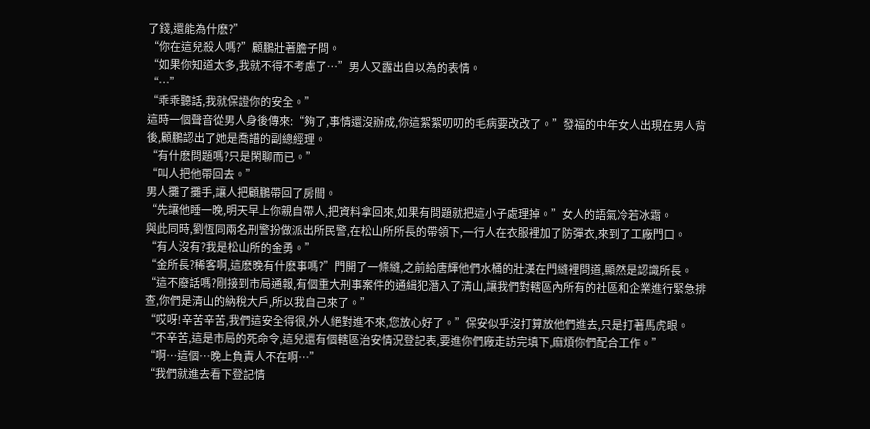了錢,還能為什麽?”
“你在這兒殺人嗎?”顧鵬壯著膽子問。
“如果你知道太多,我就不得不考慮了…”男人又露出自以為的表情。
“…”
“乖乖聽話,我就保證你的安全。”
這時一個聲音從男人身後傳來:“夠了,事情還沒辦成,你這絮絮叨叨的毛病要改改了。”發福的中年女人出現在男人背後,顧鵬認出了她是喬譜的副總經理。
“有什麽問題嗎?只是閑聊而已。”
“叫人把他帶回去。”
男人攤了攤手,讓人把顧鵬帶回了房間。
“先讓他睡一晚,明天早上你親自帶人,把資料拿回來,如果有問題就把這小子處理掉。”女人的語氣冷若冰霜。
與此同時,劉恆同兩名刑警扮做派出所民警,在松山所所長的帶領下,一行人在衣服裡加了防彈衣,來到了工廠門口。
“有人沒有?我是松山所的金勇。”
“金所長?稀客啊,這麽晚有什麽事嗎?”門開了一條縫,之前給唐輝他們水桶的壯漢在門縫裡問道,顯然是認識所長。
“這不廢話嗎?剛接到市局通報,有個重大刑事案件的通緝犯潛入了清山,讓我們對轄區內所有的社區和企業進行緊急排查,你們是清山的納稅大戶,所以我自己來了。”
“哎呀!辛苦辛苦,我們這安全得很,外人絕對進不來,您放心好了。”保安似乎沒打算放他們進去,只是打著馬虎眼。
“不辛苦,這是市局的死命令,這兒還有個轄區治安情況登記表,要進你們廠走訪完填下,麻煩你們配合工作。”
“啊…這個…晚上負責人不在啊…”
“我們就進去看下登記情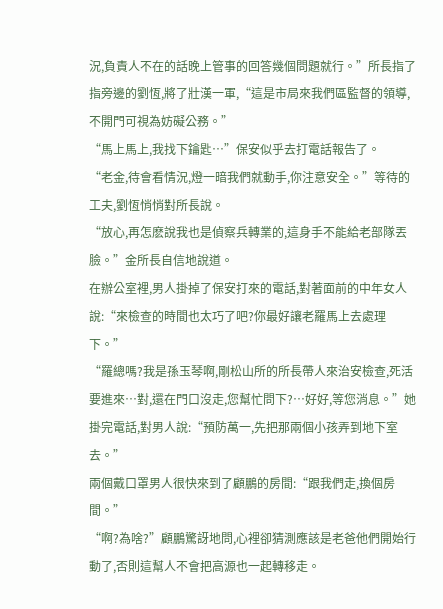況,負責人不在的話晚上管事的回答幾個問題就行。”所長指了指旁邊的劉恆,將了壯漢一軍,“這是市局來我們區監督的領導,不開門可視為妨礙公務。”
“馬上馬上,我找下鑰匙…”保安似乎去打電話報告了。
“老金,待會看情況,燈一暗我們就動手,你注意安全。”等待的工夫,劉恆悄悄對所長說。
“放心,再怎麽說我也是偵察兵轉業的,這身手不能給老部隊丟臉。”金所長自信地說道。
在辦公室裡,男人掛掉了保安打來的電話,對著面前的中年女人說:“來檢查的時間也太巧了吧?你最好讓老羅馬上去處理下。”
“羅總嗎?我是孫玉琴啊,剛松山所的所長帶人來治安檢查,死活要進來…對,還在門口沒走,您幫忙問下?…好好,等您消息。”她掛完電話,對男人說:“預防萬一,先把那兩個小孩弄到地下室去。”
兩個戴口罩男人很快來到了顧鵬的房間:“跟我們走,換個房間。”
“啊?為啥?”顧鵬驚訝地問,心裡卻猜測應該是老爸他們開始行動了,否則這幫人不會把高源也一起轉移走。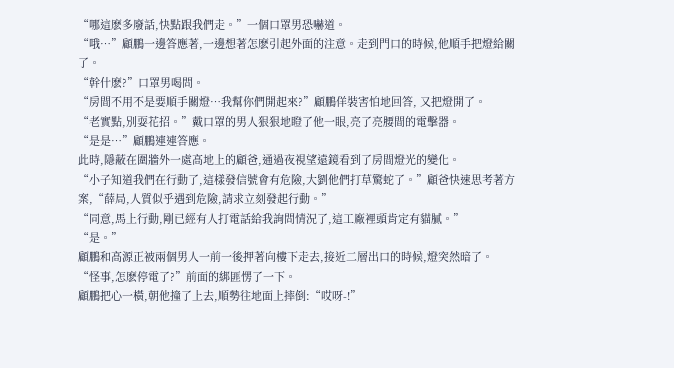“哪這麽多廢話,快點跟我們走。”一個口罩男恐嚇道。
“哦…”顧鵬一邊答應著,一邊想著怎麽引起外面的注意。走到門口的時候,他順手把燈給關了。
“幹什麽?”口罩男喝問。
“房間不用不是要順手關燈…我幫你們開起來?”顧鵬佯裝害怕地回答, 又把燈開了。
“老實點,別耍花招。”戴口罩的男人狠狠地瞪了他一眼,亮了亮腰間的電擊器。
“是是…”顧鵬連連答應。
此時,隱蔽在圍牆外一處高地上的顧爸,通過夜視望遠鏡看到了房間燈光的變化。
“小子知道我們在行動了,這樣發信號會有危險,大劉他們打草驚蛇了。”顧爸快速思考著方案,“薛局,人質似乎遇到危險,請求立刻發起行動。”
“同意,馬上行動,剛已經有人打電話給我詢問情況了,這工廠裡頭肯定有貓膩。”
“是。”
顧鵬和高源正被兩個男人一前一後押著向樓下走去,接近二層出口的時候,燈突然暗了。
“怪事,怎麽停電了?”前面的綁匪愣了一下。
顧鵬把心一橫,朝他撞了上去,順勢往地面上摔倒:“哎呀-!”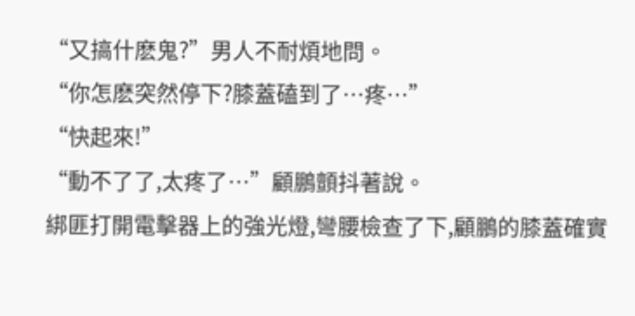“又搞什麽鬼?”男人不耐煩地問。
“你怎麽突然停下?膝蓋磕到了…疼…”
“快起來!”
“動不了了,太疼了…”顧鵬顫抖著說。
綁匪打開電擊器上的強光燈,彎腰檢查了下,顧鵬的膝蓋確實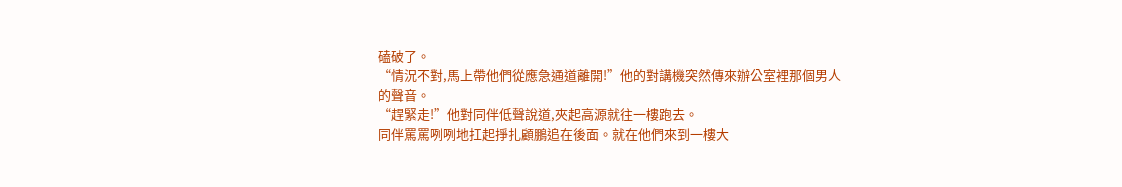磕破了。
“情況不對,馬上帶他們從應急通道離開!”他的對講機突然傳來辦公室裡那個男人的聲音。
“趕緊走!”他對同伴低聲說道,夾起高源就往一樓跑去。
同伴罵罵咧咧地扛起掙扎顧鵬追在後面。就在他們來到一樓大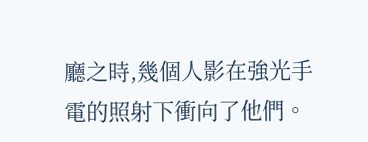廳之時,幾個人影在強光手電的照射下衝向了他們。